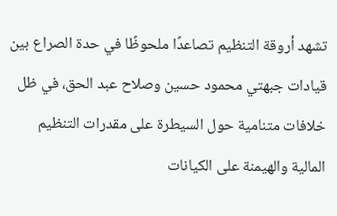تشهد أروقة التنظيم تصاعدًا ملحوظًا في حدة الصراع بين قيادات جبهتي محمود حسين وصلاح عبد الحق، في ظل خلافات متنامية حول السيطرة على مقدرات التنظيم المالية والهيمنة على الكيانات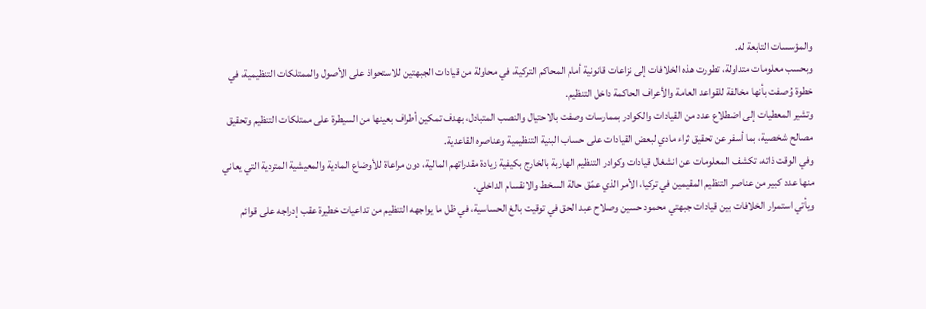والمؤسسات التابعة له.
وبحسب معلومات متداولة، تطورت هذه الخلافات إلى نزاعات قانونية أمام المحاكم التركية، في محاولة من قيادات الجبهتين للاستحواذ على الأصول والممتلكات التنظيمية، في خطوة وُصفت بأنها مخالفة للقواعد العامة والأعراف الحاكمة داخل التنظيم.
وتشير المعطيات إلى اضطلاع عدد من القيادات والكوادر بممارسات وصفت بالاحتيال والنصب المتبادل، بهدف تمكين أطراف بعينها من السيطرة على ممتلكات التنظيم وتحقيق مصالح شخصية، بما أسفر عن تحقيق ثراء مادي لبعض القيادات على حساب البنية التنظيمية وعناصره القاعدية.
وفي الوقت ذاته، تكشف المعلومات عن انشغال قيادات وكوادر التنظيم الهاربة بالخارج بكيفية زيادة مقدراتهم المالية، دون مراعاة للأوضاع المادية والمعيشية المتردية التي يعاني منها عدد كبير من عناصر التنظيم المقيمين في تركيا، الأمر الذي عمّق حالة السخط والانقسام الداخلي.
ويأتي استمرار الخلافات بين قيادات جبهتي محمود حسين وصلاح عبد الحق في توقيت بالغ الحساسية، في ظل ما يواجهه التنظيم من تداعيات خطيرة عقب إدراجه على قوائم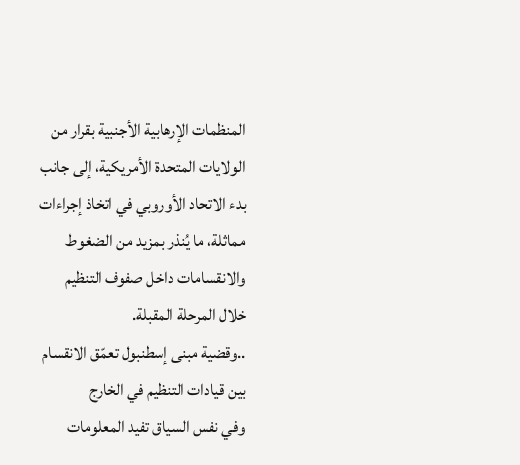المنظمات الإرهابية الأجنبية بقرار من الولايات المتحدة الأمريكية، إلى جانب بدء الاتحاد الأوروبي في اتخاذ إجراءات مماثلة، ما يُنذر بمزيد من الضغوط والانقسامات داخل صفوف التنظيم خلال المرحلة المقبلة.
..وقضية مبنى إسطنبول تعمّق الانقسام بين قيادات التنظيم في الخارج
وفي نفس السياق تفيد المعلومات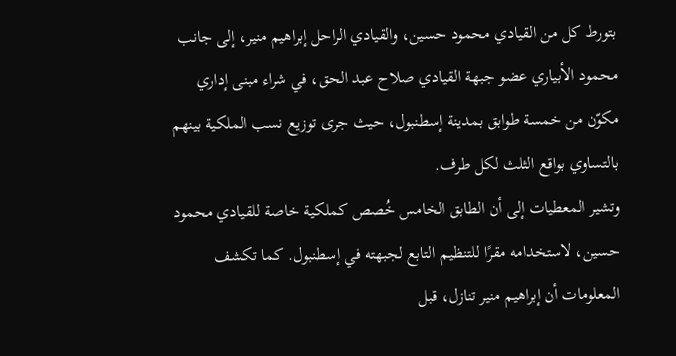بتورط كل من القيادي محمود حسين، والقيادي الراحل إبراهيم منير، إلى جانب محمود الأبياري عضو جبهة القيادي صلاح عبد الحق، في شراء مبنى إداري مكوّن من خمسة طوابق بمدينة إسطنبول، حيث جرى توزيع نسب الملكية بينهم بالتساوي بواقع الثلث لكل طرف.
وتشير المعطيات إلى أن الطابق الخامس خُصص كملكية خاصة للقيادي محمود حسين، لاستخدامه مقرًا للتنظيم التابع لجبهته في إسطنبول. كما تكشف المعلومات أن إبراهيم منير تنازل، قبل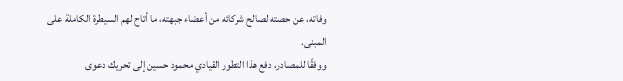وفاته، عن حصته لصالح شركائه من أعضاء جبهته، ما أتاح لهم السيطرة الكاملة على المبنى.
ووفقًا للمصادر، دفع هذا التطور القيادي محمود حسين إلى تحريك دعوى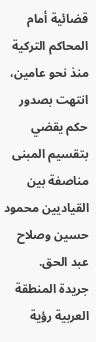قضائية أمام المحاكم التركية منذ نحو عامين، انتهت بصدور حكم يقضي بتقسيم المبنى مناصفة بين القياديين محمود حسين وصلاح عبد الحق.
جريدة المنطقة العربية رؤية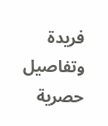فريدة وتفاصيل حصرية